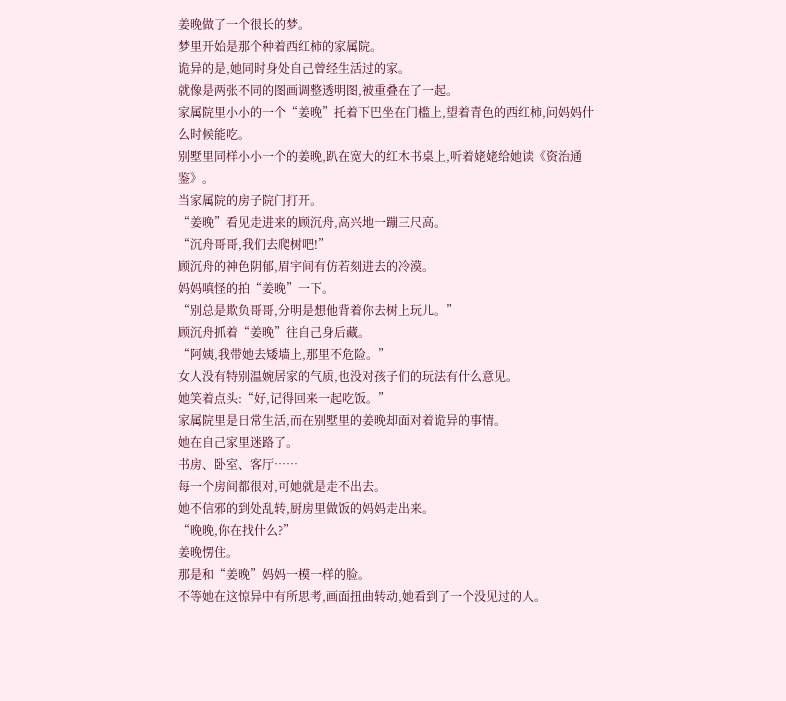姜晚做了一个很长的梦。
梦里开始是那个种着西红柿的家属院。
诡异的是,她同时身处自己曾经生活过的家。
就像是两张不同的图画调整透明图,被重叠在了一起。
家属院里小小的一个“姜晚”托着下巴坐在门槛上,望着青色的西红柿,问妈妈什么时候能吃。
别墅里同样小小一个的姜晚,趴在宽大的红木书桌上,听着姥姥给她读《资治通鉴》。
当家属院的房子院门打开。
“姜晚”看见走进来的顾沉舟,高兴地一蹦三尺高。
“沉舟哥哥,我们去爬树吧!”
顾沉舟的神色阴郁,眉宇间有仿若刻进去的冷漠。
妈妈嗔怪的拍“姜晚”一下。
“别总是欺负哥哥,分明是想他背着你去树上玩儿。”
顾沉舟抓着“姜晚”往自己身后藏。
“阿姨,我带她去矮墙上,那里不危险。”
女人没有特别温婉居家的气质,也没对孩子们的玩法有什么意见。
她笑着点头:“好,记得回来一起吃饭。”
家属院里是日常生活,而在别墅里的姜晚却面对着诡异的事情。
她在自己家里迷路了。
书房、卧室、客厅……
每一个房间都很对,可她就是走不出去。
她不信邪的到处乱转,厨房里做饭的妈妈走出来。
“晚晚,你在找什么?”
姜晚愣住。
那是和“姜晚”妈妈一模一样的脸。
不等她在这惊异中有所思考,画面扭曲转动,她看到了一个没见过的人。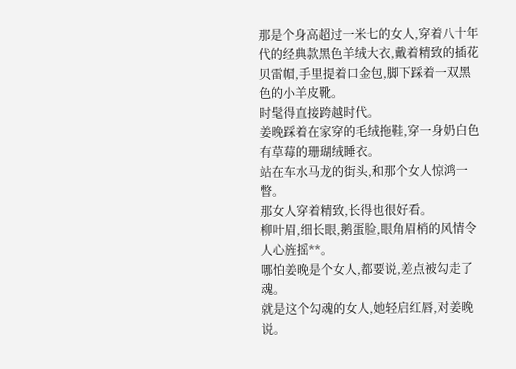那是个身高超过一米七的女人,穿着八十年代的经典款黑色羊绒大衣,戴着精致的插花贝雷帽,手里提着口金包,脚下踩着一双黑色的小羊皮靴。
时髦得直接跨越时代。
姜晚踩着在家穿的毛绒拖鞋,穿一身奶白色有草莓的珊瑚绒睡衣。
站在车水马龙的街头,和那个女人惊鸿一瞥。
那女人穿着精致,长得也很好看。
柳叶眉,细长眼,鹅蛋脸,眼角眉梢的风情令人心旌摇**。
哪怕姜晚是个女人,都要说,差点被勾走了魂。
就是这个勾魂的女人,她轻启红唇,对姜晚说。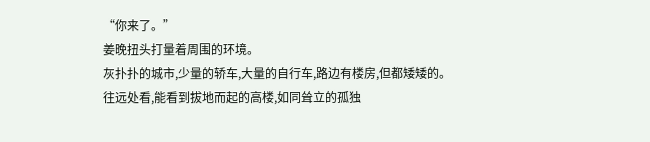“你来了。”
姜晚扭头打量着周围的环境。
灰扑扑的城市,少量的轿车,大量的自行车,路边有楼房,但都矮矮的。
往远处看,能看到拔地而起的高楼,如同耸立的孤独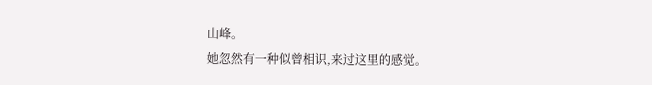山峰。
她忽然有一种似曾相识,来过这里的感觉。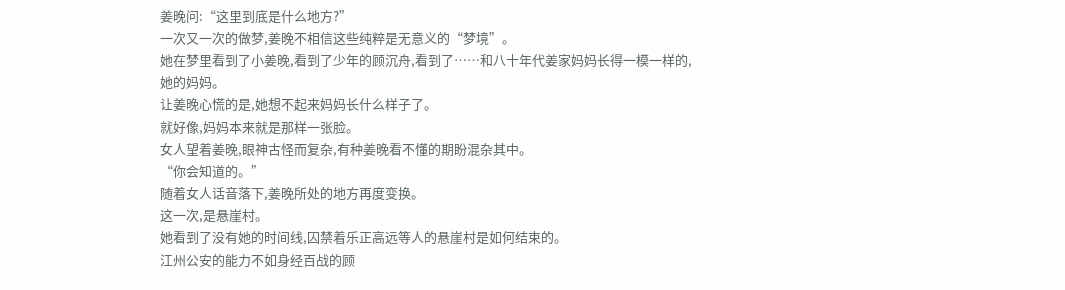姜晚问:“这里到底是什么地方?”
一次又一次的做梦,姜晚不相信这些纯粹是无意义的“梦境”。
她在梦里看到了小姜晚,看到了少年的顾沉舟,看到了……和八十年代姜家妈妈长得一模一样的,她的妈妈。
让姜晚心慌的是,她想不起来妈妈长什么样子了。
就好像,妈妈本来就是那样一张脸。
女人望着姜晚,眼神古怪而复杂,有种姜晚看不懂的期盼混杂其中。
“你会知道的。”
随着女人话音落下,姜晚所处的地方再度变换。
这一次,是悬崖村。
她看到了没有她的时间线,囚禁着乐正高远等人的悬崖村是如何结束的。
江州公安的能力不如身经百战的顾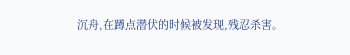沉舟,在蹲点潜伏的时候被发现,残忍杀害。